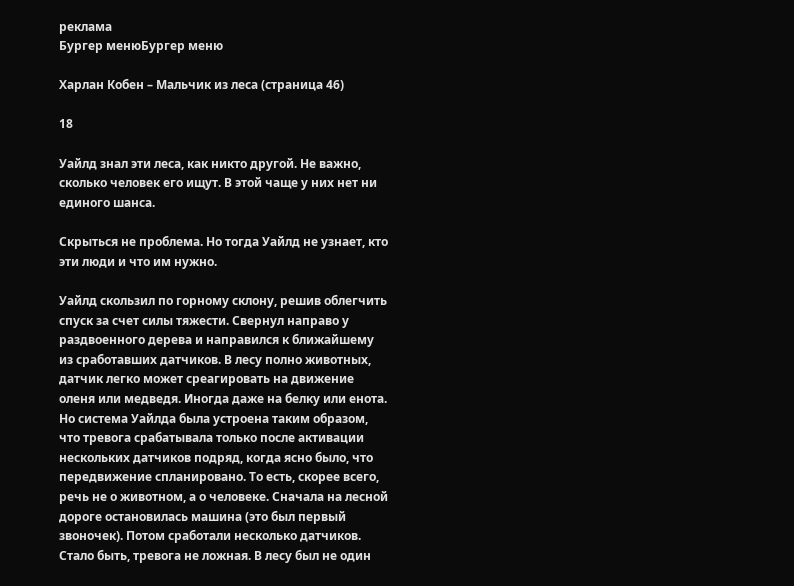реклама
Бургер менюБургер меню

Харлан Кобен – Мальчик из леса (страница 46)

18

Уайлд знал эти леса, как никто другой. Не важно, сколько человек его ищут. В этой чаще у них нет ни единого шанса.

Скрыться не проблема. Но тогда Уайлд не узнает, кто эти люди и что им нужно.

Уайлд скользил по горному склону, решив облегчить спуск за счет силы тяжести. Свернул направо у раздвоенного дерева и направился к ближайшему из сработавших датчиков. В лесу полно животных, датчик легко может среагировать на движение оленя или медведя. Иногда даже на белку или енота. Но система Уайлда была устроена таким образом, что тревога срабатывала только после активации нескольких датчиков подряд, когда ясно было, что передвижение спланировано. То есть, скорее всего, речь не о животном, а о человеке. Сначала на лесной дороге остановилась машина (это был первый звоночек). Потом сработали несколько датчиков. Стало быть, тревога не ложная. В лесу был не один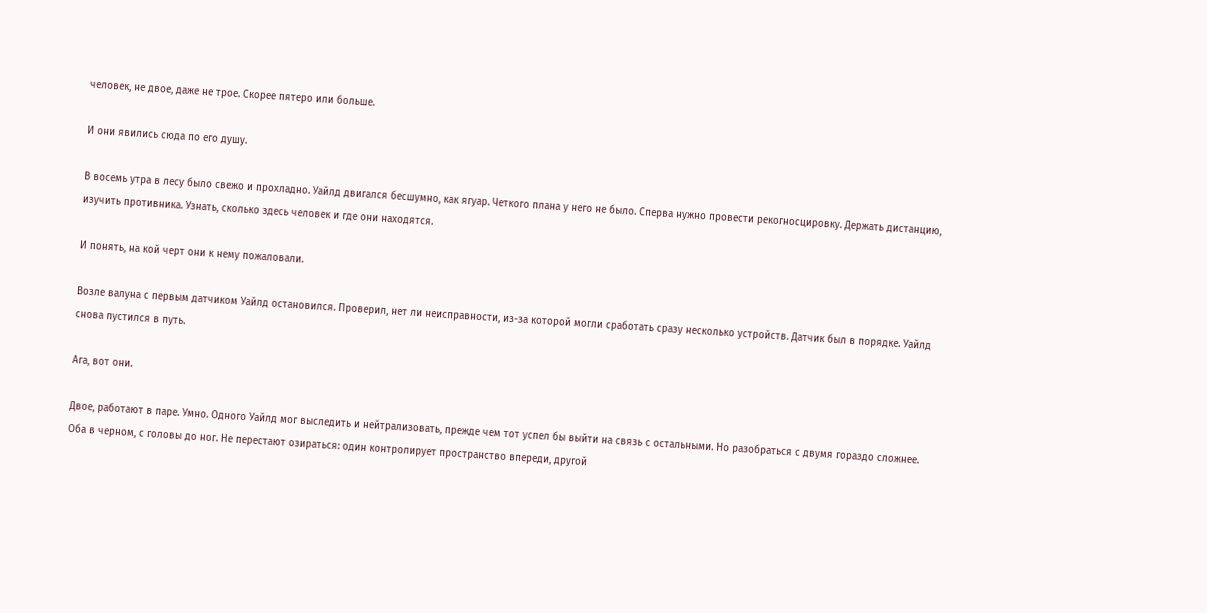человек, не двое, даже не трое. Скорее пятеро или больше.

И они явились сюда по его душу.

В восемь утра в лесу было свежо и прохладно. Уайлд двигался бесшумно, как ягуар. Четкого плана у него не было. Сперва нужно провести рекогносцировку. Держать дистанцию, изучить противника. Узнать, сколько здесь человек и где они находятся.

И понять, на кой черт они к нему пожаловали.

Возле валуна с первым датчиком Уайлд остановился. Проверил, нет ли неисправности, из-за которой могли сработать сразу несколько устройств. Датчик был в порядке. Уайлд снова пустился в путь.

Ага, вот они.

Двое, работают в паре. Умно. Одного Уайлд мог выследить и нейтрализовать, прежде чем тот успел бы выйти на связь с остальными. Но разобраться с двумя гораздо сложнее. Оба в черном, с головы до ног. Не перестают озираться: один контролирует пространство впереди, другой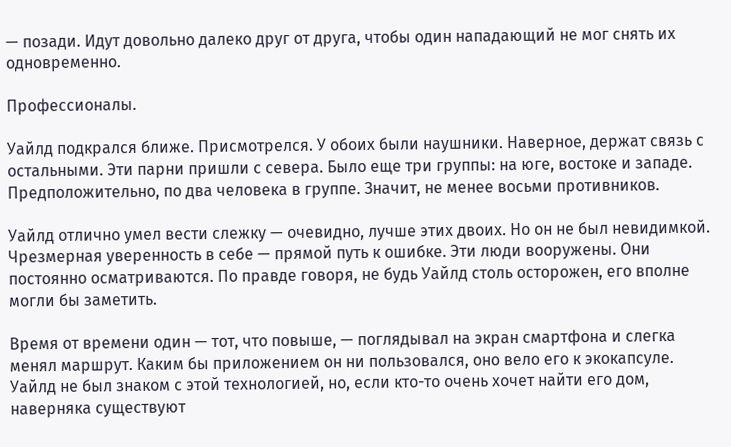— позади. Идут довольно далеко друг от друга, чтобы один нападающий не мог снять их одновременно.

Профессионалы.

Уайлд подкрался ближе. Присмотрелся. У обоих были наушники. Наверное, держат связь с остальными. Эти парни пришли с севера. Было еще три группы: на юге, востоке и западе. Предположительно, по два человека в группе. Значит, не менее восьми противников.

Уайлд отлично умел вести слежку — очевидно, лучше этих двоих. Но он не был невидимкой. Чрезмерная уверенность в себе — прямой путь к ошибке. Эти люди вооружены. Они постоянно осматриваются. По правде говоря, не будь Уайлд столь осторожен, его вполне могли бы заметить.

Время от времени один — тот, что повыше, — поглядывал на экран смартфона и слегка менял маршрут. Каким бы приложением он ни пользовался, оно вело его к экокапсуле. Уайлд не был знаком с этой технологией, но, если кто-то очень хочет найти его дом, наверняка существуют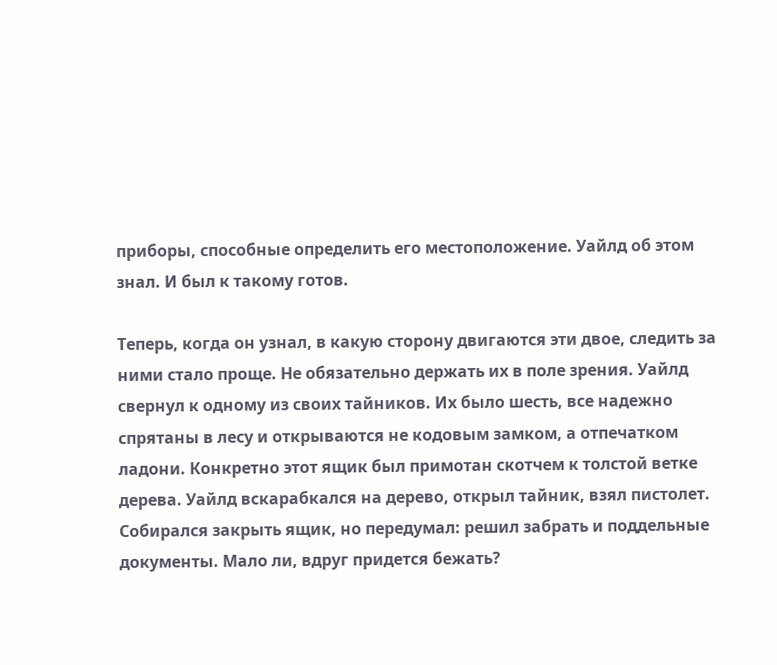приборы, способные определить его местоположение. Уайлд об этом знал. И был к такому готов.

Теперь, когда он узнал, в какую сторону двигаются эти двое, следить за ними стало проще. Не обязательно держать их в поле зрения. Уайлд свернул к одному из своих тайников. Их было шесть, все надежно спрятаны в лесу и открываются не кодовым замком, а отпечатком ладони. Конкретно этот ящик был примотан скотчем к толстой ветке дерева. Уайлд вскарабкался на дерево, открыл тайник, взял пистолет. Собирался закрыть ящик, но передумал: решил забрать и поддельные документы. Мало ли, вдруг придется бежать?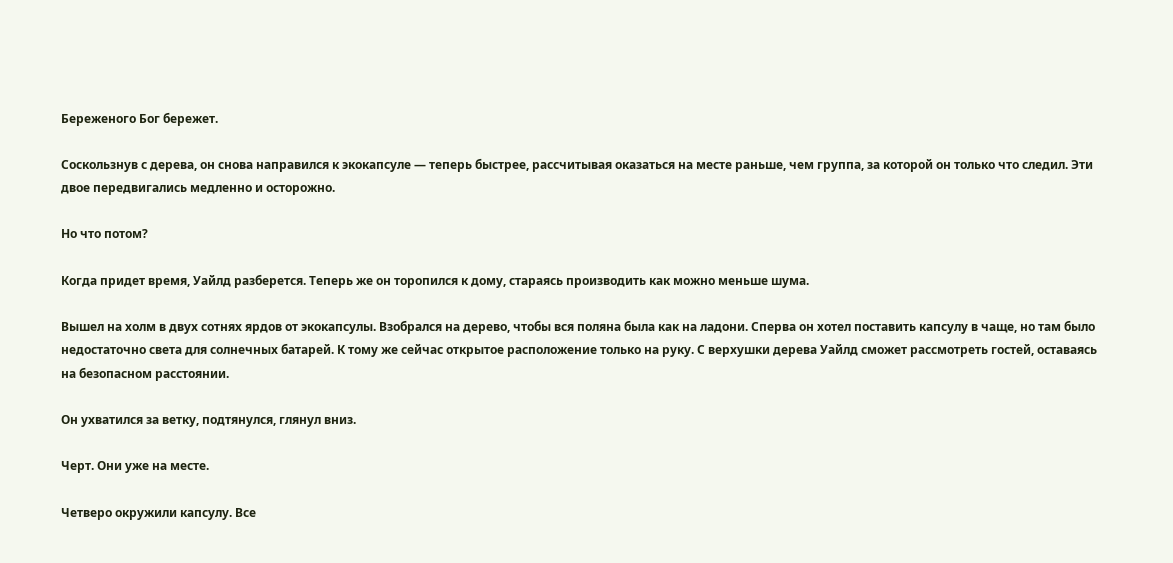Береженого Бог бережет.

Соскользнув с дерева, он снова направился к экокапсуле — теперь быстрее, рассчитывая оказаться на месте раньше, чем группа, за которой он только что следил. Эти двое передвигались медленно и осторожно.

Но что потом?

Когда придет время, Уайлд разберется. Теперь же он торопился к дому, стараясь производить как можно меньше шума.

Вышел на холм в двух сотнях ярдов от экокапсулы. Взобрался на дерево, чтобы вся поляна была как на ладони. Сперва он хотел поставить капсулу в чаще, но там было недостаточно света для солнечных батарей. К тому же сейчас открытое расположение только на руку. С верхушки дерева Уайлд сможет рассмотреть гостей, оставаясь на безопасном расстоянии.

Он ухватился за ветку, подтянулся, глянул вниз.

Черт. Они уже на месте.

Четверо окружили капсулу. Все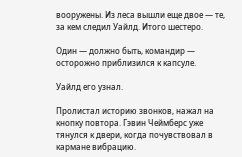вооружены. Из леса вышли еще двое — те, за кем следил Уайлд. Итого шестеро.

Один — должно быть, командир — осторожно приблизился к капсуле.

Уайлд его узнал.

Пролистал историю звонков, нажал на кнопку повтора. Гэвин Чеймберс уже тянулся к двери, когда почувствовал в кармане вибрацию.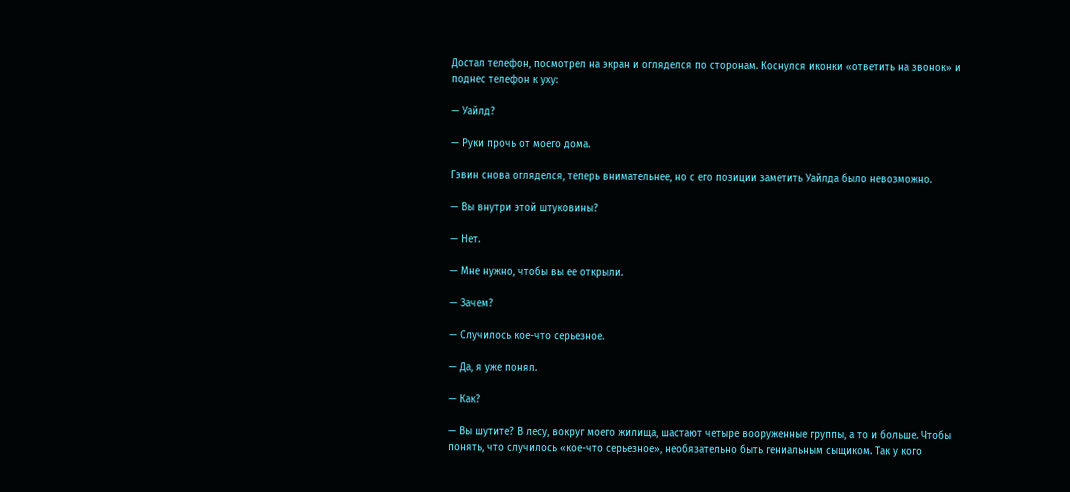Достал телефон, посмотрел на экран и огляделся по сторонам. Коснулся иконки «ответить на звонок» и поднес телефон к уху:

— Уайлд?

— Руки прочь от моего дома.

Гэвин снова огляделся, теперь внимательнее, но с его позиции заметить Уайлда было невозможно.

— Вы внутри этой штуковины?

— Нет.

— Мне нужно, чтобы вы ее открыли.

— Зачем?

— Случилось кое-что серьезное.

— Да, я уже понял.

— Как?

— Вы шутите? В лесу, вокруг моего жилища, шастают четыре вооруженные группы, а то и больше. Чтобы понять, что случилось «кое-что серьезное», необязательно быть гениальным сыщиком. Так у кого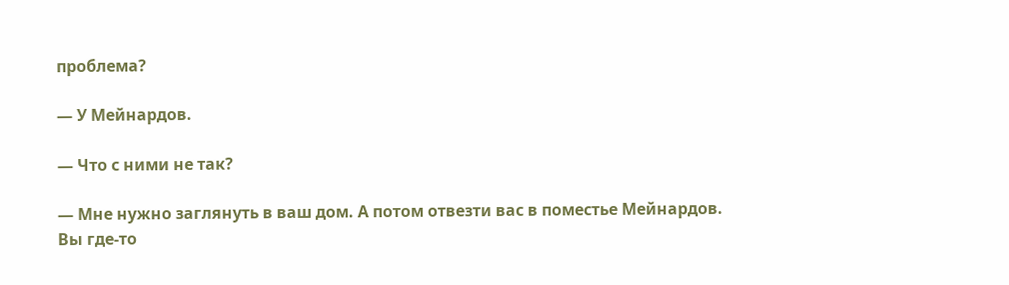проблема?

— У Мейнардов.

— Что с ними не так?

— Мне нужно заглянуть в ваш дом. А потом отвезти вас в поместье Мейнардов. Вы где-то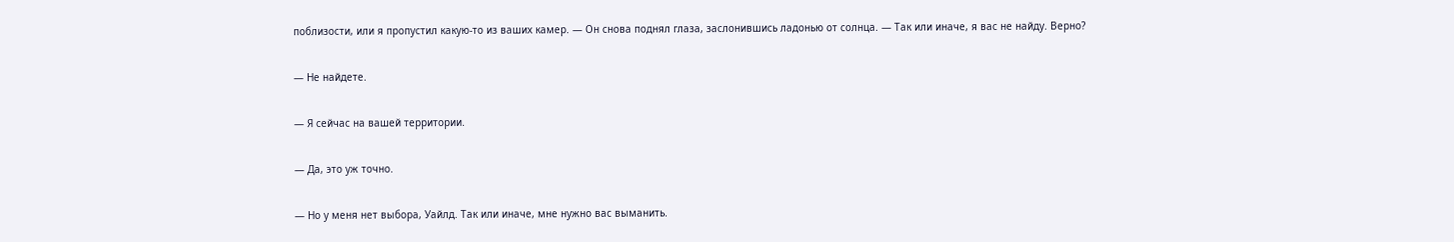поблизости, или я пропустил какую-то из ваших камер. — Он снова поднял глаза, заслонившись ладонью от солнца. — Так или иначе, я вас не найду. Верно?

— Не найдете.

— Я сейчас на вашей территории.

— Да, это уж точно.

— Но у меня нет выбора, Уайлд. Так или иначе, мне нужно вас выманить.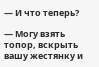— И что теперь?

— Могу взять топор, вскрыть вашу жестянку и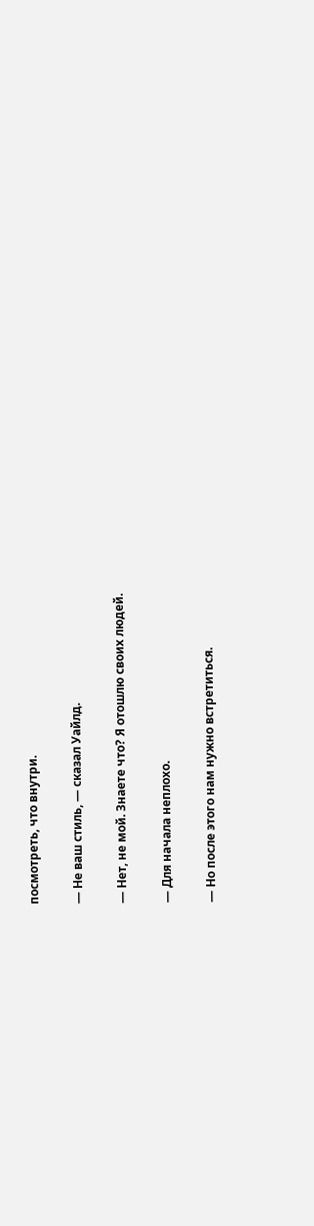посмотреть, что внутри.

— Не ваш стиль, — сказал Уайлд.

— Нет, не мой. Знаете что? Я отошлю своих людей.

— Для начала неплохо.

— Но после этого нам нужно встретиться.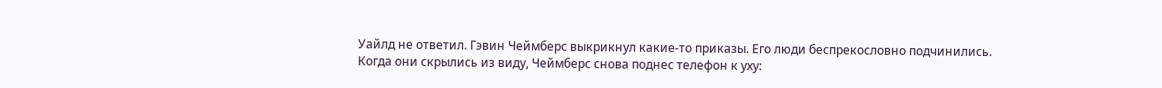Уайлд не ответил. Гэвин Чеймберс выкрикнул какие-то приказы. Его люди беспрекословно подчинились. Когда они скрылись из виду, Чеймберс снова поднес телефон к уху: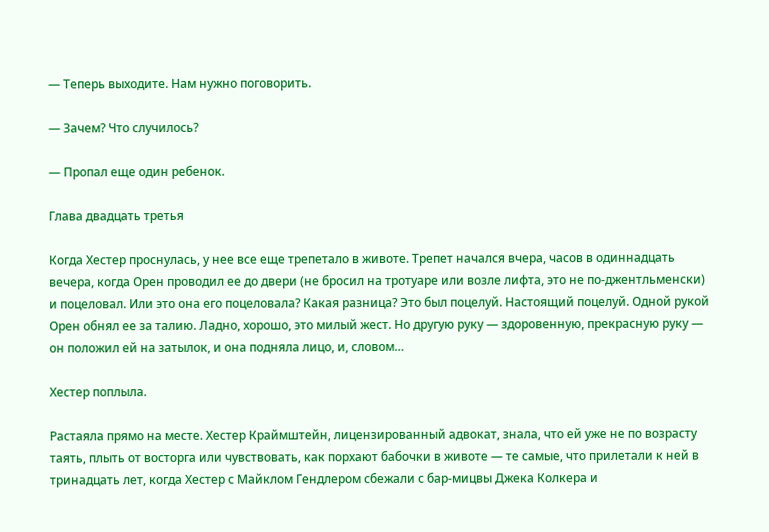— Теперь выходите. Нам нужно поговорить.

— Зачем? Что случилось?

— Пропал еще один ребенок.

Глава двадцать третья

Когда Хестер проснулась, у нее все еще трепетало в животе. Трепет начался вчера, часов в одиннадцать вечера, когда Орен проводил ее до двери (не бросил на тротуаре или возле лифта, это не по-джентльменски) и поцеловал. Или это она его поцеловала? Какая разница? Это был поцелуй. Настоящий поцелуй. Одной рукой Орен обнял ее за талию. Ладно, хорошо, это милый жест. Но другую руку — здоровенную, прекрасную руку — он положил ей на затылок, и она подняла лицо, и, словом…

Хестер поплыла.

Растаяла прямо на месте. Хестер Краймштейн, лицензированный адвокат, знала, что ей уже не по возрасту таять, плыть от восторга или чувствовать, как порхают бабочки в животе — те самые, что прилетали к ней в тринадцать лет, когда Хестер с Майклом Гендлером сбежали с бар-мицвы Джека Колкера и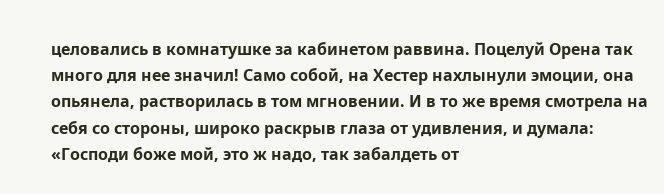целовались в комнатушке за кабинетом раввина. Поцелуй Орена так много для нее значил! Само собой, на Хестер нахлынули эмоции, она опьянела, растворилась в том мгновении. И в то же время смотрела на себя со стороны, широко раскрыв глаза от удивления, и думала: «Господи боже мой, это ж надо, так забалдеть от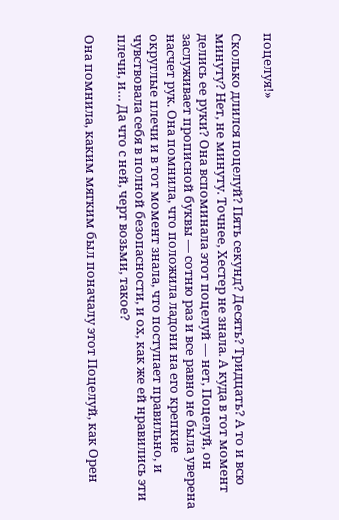поцелуя!»

Сколько длился поцелуй? Пять секунд? Десять? Тридцать? А то и всю минуту? Нет, не минуту. Точнее, Хестер не знала. А куда в тот момент делись ее руки? Она вспоминала этот поцелуй — нет, Поцелуй, он заслуживает прописной буквы — сотню раз и все равно не была уверена насчет рук. Она помнила, что положила ладони на его крепкие округлые плечи и в тот момент знала, что поступает правильно, и чувствовала себя в полной безопасности, и ох, как же ей нравились эти плечи, и… Да что с ней, черт возьми, такое?

Она помнила, каким мягким был поначалу этот Поцелуй, как Орен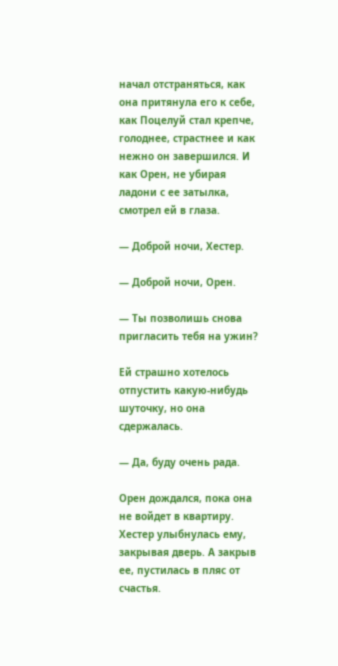начал отстраняться, как она притянула его к себе, как Поцелуй стал крепче, голоднее, страстнее и как нежно он завершился. И как Орен, не убирая ладони с ее затылка, смотрел ей в глаза.

— Доброй ночи, Хестер.

— Доброй ночи, Орен.

— Ты позволишь снова пригласить тебя на ужин?

Ей страшно хотелось отпустить какую-нибудь шуточку, но она сдержалась.

— Да, буду очень рада.

Орен дождался, пока она не войдет в квартиру. Хестер улыбнулась ему, закрывая дверь. А закрыв ее, пустилась в пляс от счастья.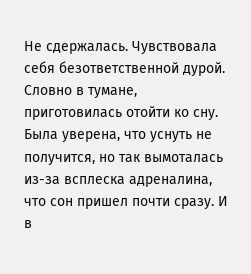Не сдержалась. Чувствовала себя безответственной дурой. Словно в тумане, приготовилась отойти ко сну. Была уверена, что уснуть не получится, но так вымоталась из-за всплеска адреналина, что сон пришел почти сразу. И в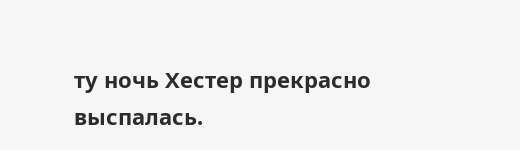ту ночь Хестер прекрасно выспалась.